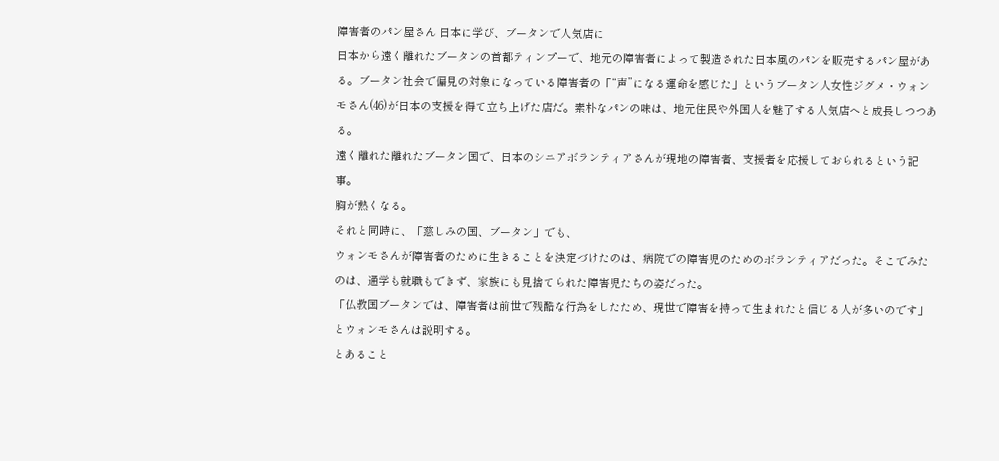障害者のパン屋さん 日本に学び、ブータンで人気店に
日本から遠く離れたブータンの首都ティンプーで、地元の障害者によって製造された日本風のパンを販売するパン屋がある。ブータン社会で偏見の対象になっている障害者の「“声”になる運命を感じた」というブータン人女性ジグメ・ウォンモさん(46)が日本の支援を得て立ち上げた店だ。素朴なパンの味は、地元住民や外国人を魅了する人気店へと成長しつつある。
遠く離れた離れたブータン国で、日本のシニアボランティアさんが現地の障害者、支援者を応援しておられるという記事。
胸が熱くなる。
それと同時に、「慈しみの国、ブータン」でも、
ウォンモさんが障害者のために生きることを決定づけたのは、病院での障害児のためのボランティアだった。そこでみたのは、通学も就職もできず、家族にも見捨てられた障害児たちの姿だった。
「仏教国ブータンでは、障害者は前世で残酷な行為をしたため、現世で障害を持って生まれたと信じる人が多いのです」とウォンモさんは説明する。
とあること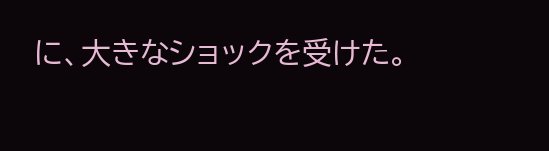に、大きなショックを受けた。